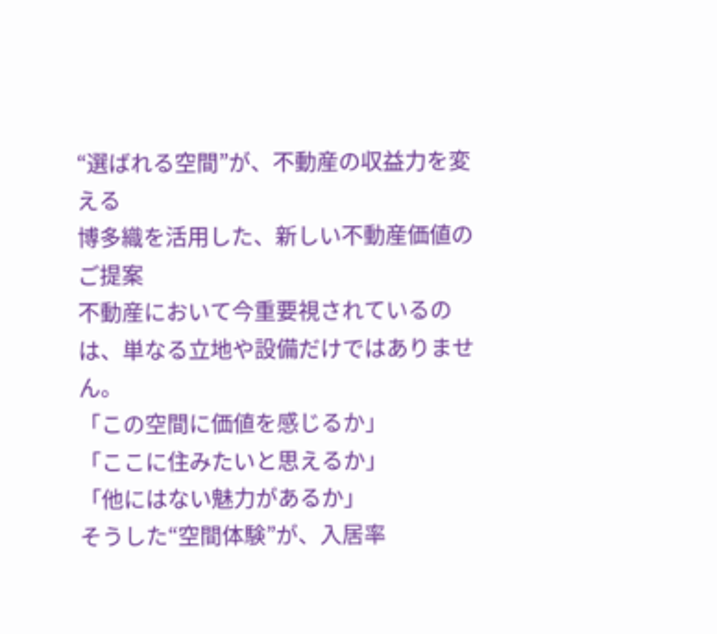“選ばれる空間”が、不動産の収益力を変える
博多織を活用した、新しい不動産価値のご提案
不動産において今重要視されているのは、単なる立地や設備だけではありません。
「この空間に価値を感じるか」
「ここに住みたいと思えるか」
「他にはない魅力があるか」
そうした“空間体験”が、入居率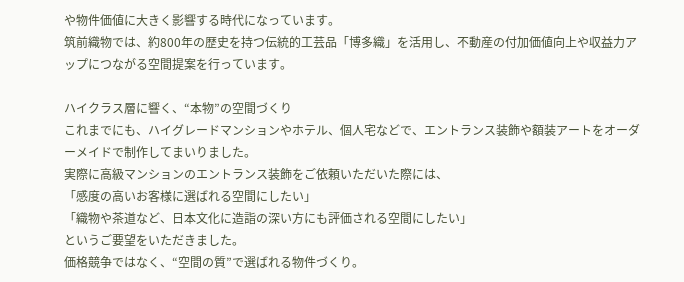や物件価値に大きく影響する時代になっています。
筑前織物では、約800年の歴史を持つ伝統的工芸品「博多織」を活用し、不動産の付加価値向上や収益力アップにつながる空間提案を行っています。

ハイクラス層に響く、“本物”の空間づくり
これまでにも、ハイグレードマンションやホテル、個人宅などで、エントランス装飾や額装アートをオーダーメイドで制作してまいりました。
実際に高級マンションのエントランス装飾をご依頼いただいた際には、
「感度の高いお客様に選ばれる空間にしたい」
「織物や茶道など、日本文化に造詣の深い方にも評価される空間にしたい」
というご要望をいただきました。
価格競争ではなく、“空間の質”で選ばれる物件づくり。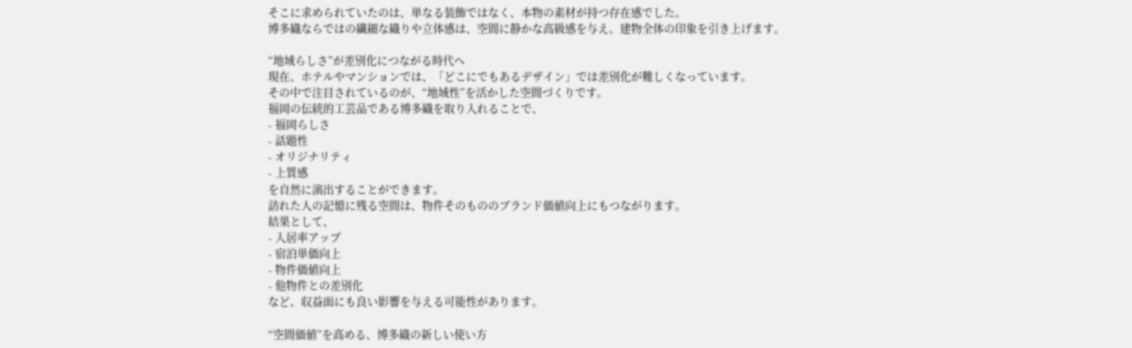そこに求められていたのは、単なる装飾ではなく、本物の素材が持つ存在感でした。
博多織ならではの繊細な織りや立体感は、空間に静かな高級感を与え、建物全体の印象を引き上げます。

“地域らしさ”が差別化につながる時代へ
現在、ホテルやマンションでは、「どこにでもあるデザイン」では差別化が難しくなっています。
その中で注目されているのが、“地域性”を活かした空間づくりです。
福岡の伝統的工芸品である博多織を取り入れることで、
- 福岡らしさ
- 話題性
- オリジナリティ
- 上質感
を自然に演出することができます。
訪れた人の記憶に残る空間は、物件そのもののブランド価値向上にもつながります。
結果として、
- 入居率アップ
- 宿泊単価向上
- 物件価値向上
- 他物件との差別化
など、収益面にも良い影響を与える可能性があります。

“空間価値”を高める、博多織の新しい使い方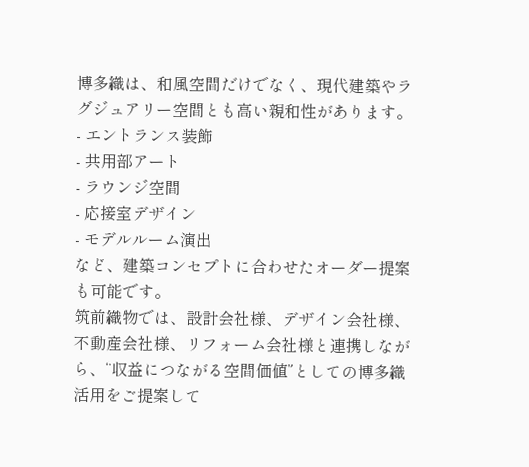博多織は、和風空間だけでなく、現代建築やラグジュアリー空間とも高い親和性があります。
- エントランス装飾
- 共用部アート
- ラウンジ空間
- 応接室デザイン
- モデルルーム演出
など、建築コンセプトに合わせたオーダー提案も可能です。
筑前織物では、設計会社様、デザイン会社様、不動産会社様、リフォーム会社様と連携しながら、“収益につながる空間価値”としての博多織活用をご提案して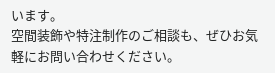います。
空間装飾や特注制作のご相談も、ぜひお気軽にお問い合わせください。